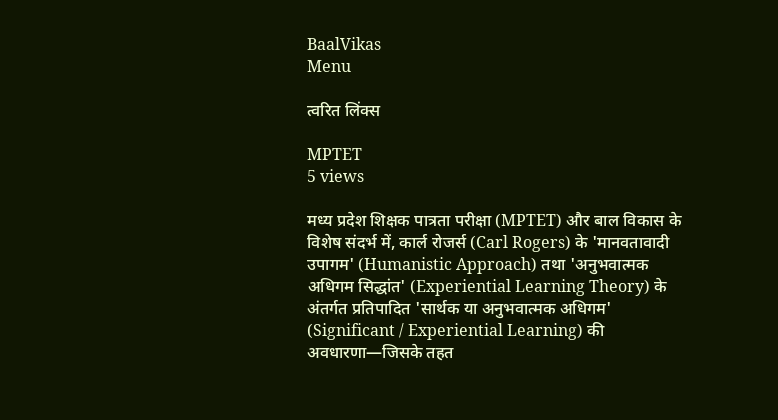BaalVikas
Menu

त्वरित लिंक्स

MPTET
5 views

मध्य प्रदेश शिक्षक पात्रता परीक्षा (MPTET) और बाल विकास के विशेष संदर्भ में, कार्ल रोजर्स (Carl Rogers) के 'मानवतावादी उपागम' (Humanistic Approach) तथा 'अनुभवात्मक अधिगम सिद्धांत' (Experiential Learning Theory) के अंतर्गत प्रतिपादित 'सार्थक या अनुभवात्मक अधिगम' (Significant / Experiential Learning) की अवधारणा—जिसके तहत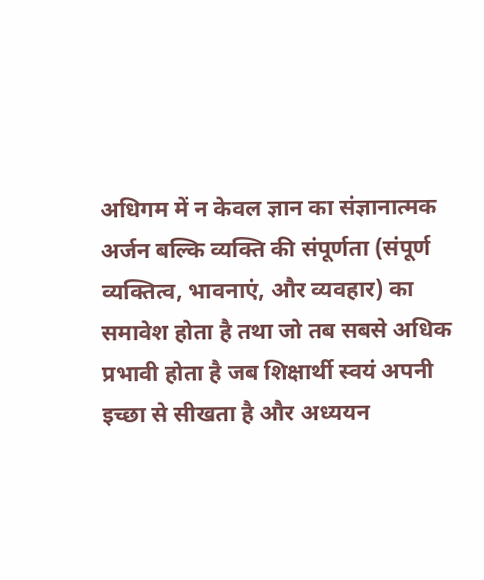अधिगम में न केवल ज्ञान का संज्ञानात्मक अर्जन बल्कि व्यक्ति की संपूर्णता (संपूर्ण व्यक्तित्व, भावनाएं, और व्यवहार) का समावेश होता है तथा जो तब सबसे अधिक प्रभावी होता है जब शिक्षार्थी स्वयं अपनी इच्छा से सीखता है और अध्ययन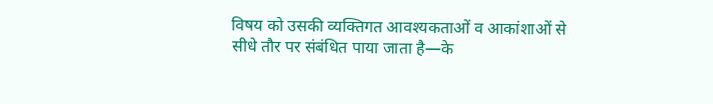विषय को उसकी व्यक्तिगत आवश्यकताओं व आकांशाओं से सीधे तौर पर संबंधित पाया जाता है—के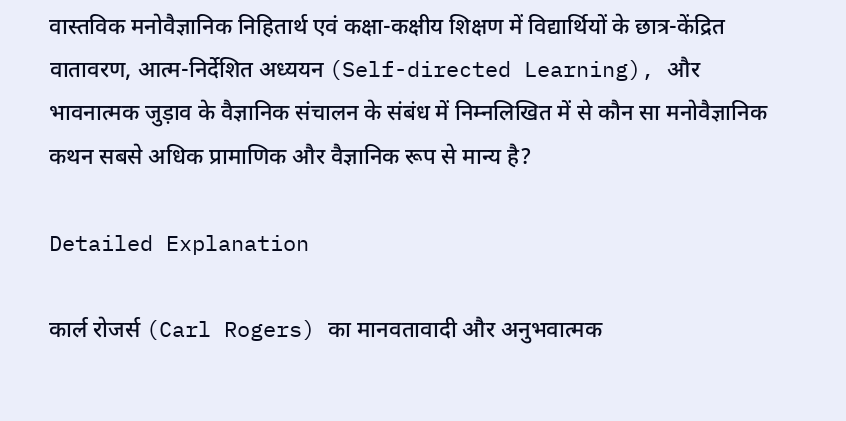वास्तविक मनोवैज्ञानिक निहितार्थ एवं कक्षा-कक्षीय शिक्षण में विद्यार्थियों के छात्र-केंद्रित वातावरण, आत्म-निर्देशित अध्ययन (Self-directed Learning), और भावनात्मक जुड़ाव के वैज्ञानिक संचालन के संबंध में निम्नलिखित में से कौन सा मनोवैज्ञानिक कथन सबसे अधिक प्रामाणिक और वैज्ञानिक रूप से मान्य है?

Detailed Explanation

कार्ल रोजर्स (Carl Rogers) का मानवतावादी और अनुभवात्मक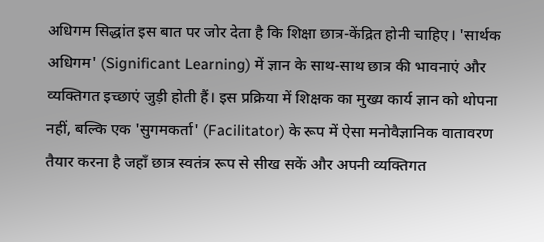अधिगम सिद्धांत इस बात पर जोर देता है कि शिक्षा छात्र-केंद्रित होनी चाहिए। 'सार्थक अधिगम' (Significant Learning) में ज्ञान के साथ-साथ छात्र की भावनाएं और व्यक्तिगत इच्छाएं जुड़ी होती हैं। इस प्रक्रिया में शिक्षक का मुख्य कार्य ज्ञान को थोपना नहीं, बल्कि एक 'सुगमकर्ता' (Facilitator) के रूप में ऐसा मनोवैज्ञानिक वातावरण तैयार करना है जहाँ छात्र स्वतंत्र रूप से सीख सकें और अपनी व्यक्तिगत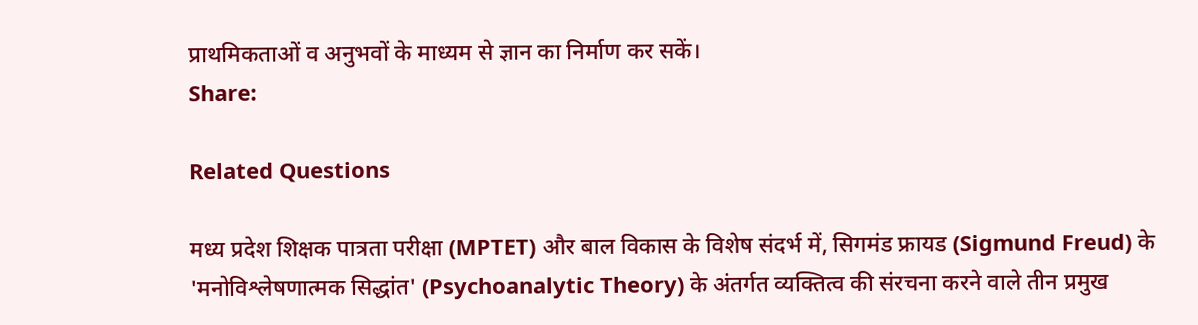प्राथमिकताओं व अनुभवों के माध्यम से ज्ञान का निर्माण कर सकें।
Share:

Related Questions

मध्य प्रदेश शिक्षक पात्रता परीक्षा (MPTET) और बाल विकास के विशेष संदर्भ में, सिगमंड फ्रायड (Sigmund Freud) के 'मनोविश्लेषणात्मक सिद्धांत' (Psychoanalytic Theory) के अंतर्गत व्यक्तित्व की संरचना करने वाले तीन प्रमुख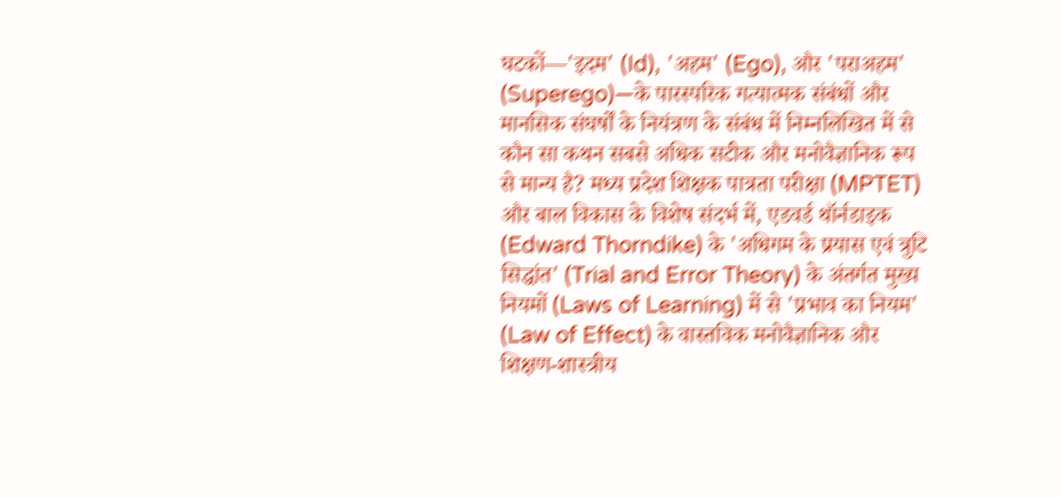घटकों—'इदम' (Id), 'अहम' (Ego), और 'पराअहम' (Superego)—के पारस्परिक गत्यात्मक संबंधों और मानसिक संघर्षों के नियंत्रण के संबंध में निम्नलिखित में से कौन सा कथन सबसे अधिक सटीक और मनोवैज्ञानिक रूप से मान्य है? मध्य प्रदेश शिक्षक पात्रता परीक्षा (MPTET) और बाल विकास के विशेष संदर्भ में, एडवर्ड थॉर्नडाइक (Edward Thorndike) के 'अधिगम के प्रयास एवं त्रुटि सिद्धांत' (Trial and Error Theory) के अंतर्गत मुख्य नियमों (Laws of Learning) में से 'प्रभाव का नियम' (Law of Effect) के वास्तविक मनोवैज्ञानिक और शिक्षण-शास्त्रीय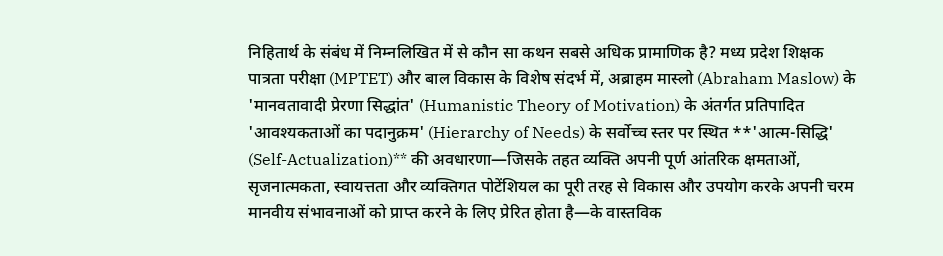निहितार्थ के संबंध में निम्नलिखित में से कौन सा कथन सबसे अधिक प्रामाणिक है? मध्य प्रदेश शिक्षक पात्रता परीक्षा (MPTET) और बाल विकास के विशेष संदर्भ में, अब्राहम मास्लो (Abraham Maslow) के 'मानवतावादी प्रेरणा सिद्धांत' (Humanistic Theory of Motivation) के अंतर्गत प्रतिपादित 'आवश्यकताओं का पदानुक्रम' (Hierarchy of Needs) के सर्वोच्च स्तर पर स्थित **'आत्म-सिद्धि' (Self-Actualization)** की अवधारणा—जिसके तहत व्यक्ति अपनी पूर्ण आंतरिक क्षमताओं, सृजनात्मकता, स्वायत्तता और व्यक्तिगत पोटेंशियल का पूरी तरह से विकास और उपयोग करके अपनी चरम मानवीय संभावनाओं को प्राप्त करने के लिए प्रेरित होता है—के वास्तविक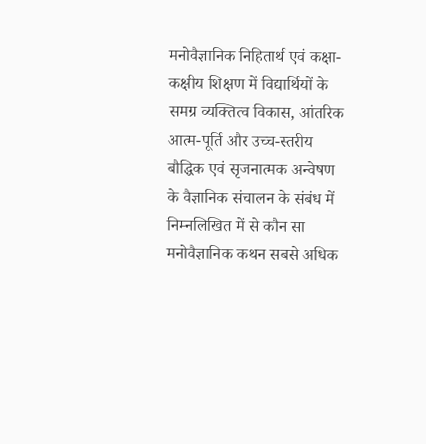मनोवैज्ञानिक निहितार्थ एवं कक्षा-कक्षीय शिक्षण में विद्यार्थियों के समग्र व्यक्तित्व विकास, आंतरिक आत्म-पूर्ति और उच्च-स्तरीय बौद्धिक एवं सृजनात्मक अन्वेषण के वैज्ञानिक संचालन के संबंध में निम्नलिखित में से कौन सा मनोवैज्ञानिक कथन सबसे अधिक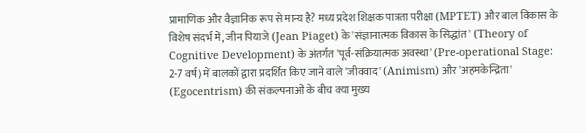प्रामाणिक और वैज्ञानिक रूप से मान्य है? मध्य प्रदेश शिक्षक पात्रता परीक्षा (MPTET) और बाल विकास के विशेष संदर्भ में, जीन पियाजे (Jean Piaget) के 'संज्ञानात्मक विकास के सिद्धांत' (Theory of Cognitive Development) के अंतर्गत 'पूर्व-संक्रियात्मक अवस्था' (Pre-operational Stage: 2-7 वर्ष) में बालकों द्वारा प्रदर्शित किए जाने वाले 'जीववाद' (Animism) और 'अहमकेन्द्रिता' (Egocentrism) की संकल्पनाओं के बीच क्या मुख्य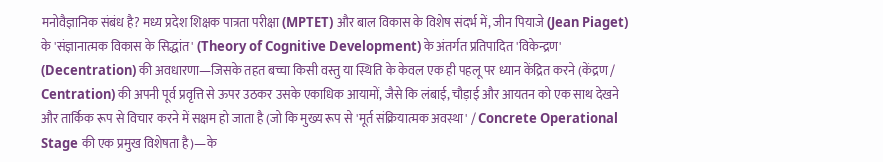मनोवैज्ञानिक संबंध है? मध्य प्रदेश शिक्षक पात्रता परीक्षा (MPTET) और बाल विकास के विशेष संदर्भ में, जीन पियाजे (Jean Piaget) के 'संज्ञानात्मक विकास के सिद्धांत' (Theory of Cognitive Development) के अंतर्गत प्रतिपादित 'विकेन्द्रण' (Decentration) की अवधारणा—जिसके तहत बच्चा किसी वस्तु या स्थिति के केवल एक ही पहलू पर ध्यान केंद्रित करने (केंद्रण / Centration) की अपनी पूर्व प्रवृत्ति से ऊपर उठकर उसके एकाधिक आयामों, जैसे कि लंबाई, चौड़ाई और आयतन को एक साथ देखने और तार्किक रूप से विचार करने में सक्षम हो जाता है (जो कि मुख्य रूप से 'मूर्त संक्रियात्मक अवस्था' / Concrete Operational Stage की एक प्रमुख विशेषता है)—के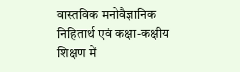वास्तविक मनोवैज्ञानिक निहितार्थ एवं कक्षा-कक्षीय शिक्षण में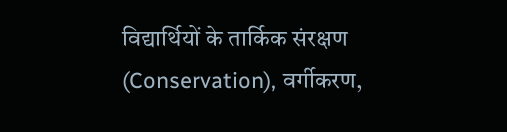विद्यार्थियों के तार्किक संरक्षण (Conservation), वर्गीकरण,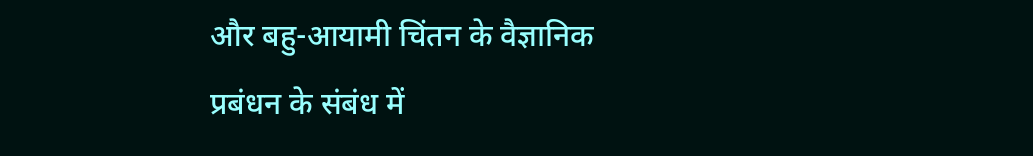और बहु-आयामी चिंतन के वैज्ञानिक प्रबंधन के संबंध में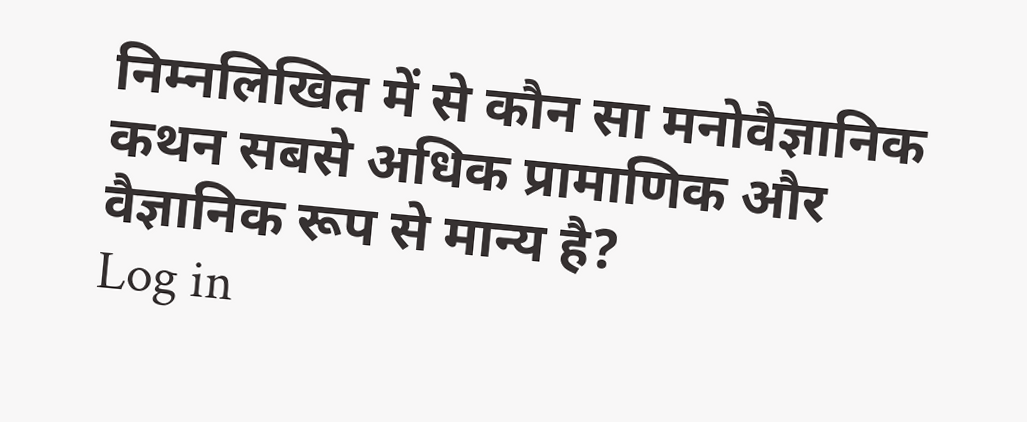निम्नलिखित में से कौन सा मनोवैज्ञानिक कथन सबसे अधिक प्रामाणिक और वैज्ञानिक रूप से मान्य है?
Log in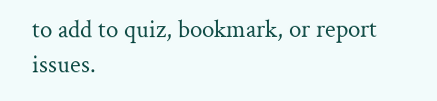to add to quiz, bookmark, or report issues.